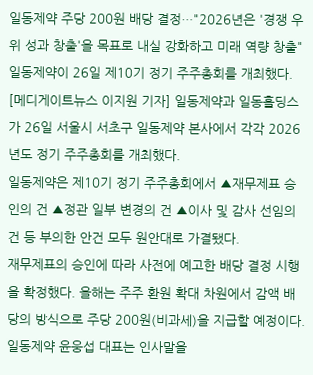일동제약 주당 200원 배당 결정…"2026년은 '경쟁 우위 성과 창출'을 목표로 내실 강화하고 미래 역량 창출"
일동제약이 26일 제10기 정기 주주총회를 개최했다.
[메디게이트뉴스 이지원 기자] 일동제약과 일동홀딩스가 26일 서울시 서초구 일동제약 본사에서 각각 2026년도 정기 주주총회를 개최했다.
일동제약은 제10기 정기 주주총회에서 ▲재무제표 승인의 건 ▲정관 일부 변경의 건 ▲이사 및 감사 선임의 건 등 부의한 안건 모두 원안대로 가결됐다.
재무제표의 승인에 따라 사전에 예고한 배당 결정 시행을 확정했다. 올해는 주주 환원 확대 차원에서 감액 배당의 방식으로 주당 200원(비과세)을 지급할 예정이다.
일동제약 윤웅섭 대표는 인사말을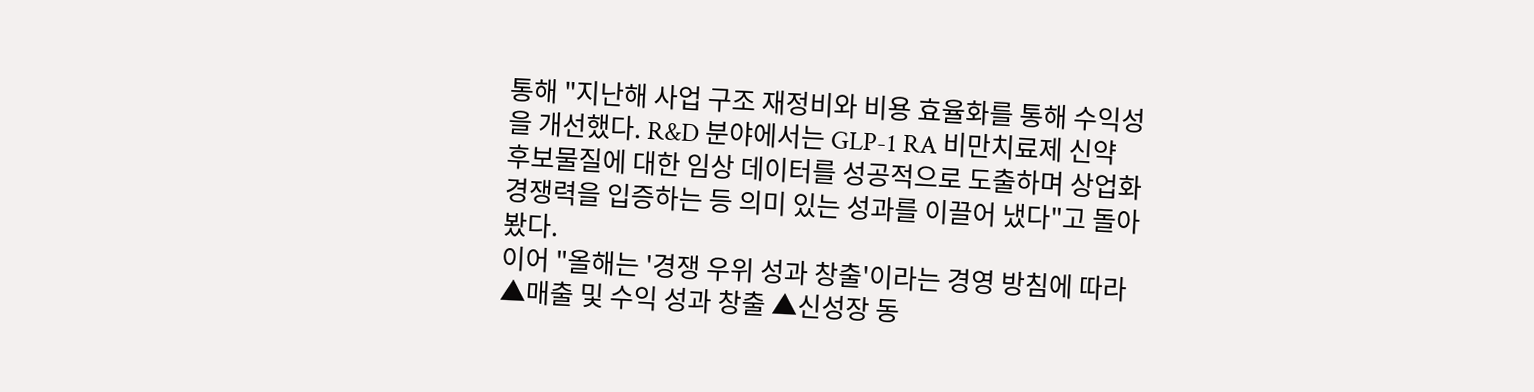통해 "지난해 사업 구조 재정비와 비용 효율화를 통해 수익성을 개선했다. R&D 분야에서는 GLP-1 RA 비만치료제 신약 후보물질에 대한 임상 데이터를 성공적으로 도출하며 상업화 경쟁력을 입증하는 등 의미 있는 성과를 이끌어 냈다"고 돌아봤다.
이어 "올해는 '경쟁 우위 성과 창출'이라는 경영 방침에 따라 ▲매출 및 수익 성과 창출 ▲신성장 동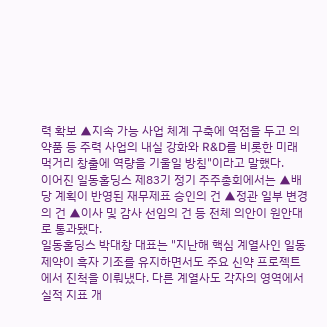력 확보 ▲지속 가능 사업 체계 구축에 역점을 두고 의약품 등 주력 사업의 내실 강화와 R&D를 비롯한 미래 먹거리 창출에 역량을 기울일 방침"이라고 말했다.
이어진 일동홀딩스 제83기 정기 주주총회에서는 ▲배당 계획이 반영된 재무제표 승인의 건 ▲정관 일부 변경의 건 ▲이사 및 감사 선임의 건 등 전체 의안이 원안대로 통과됐다.
일동홀딩스 박대창 대표는 "지난해 핵심 계열사인 일동제약이 흑자 기조를 유지하면서도 주요 신약 프로젝트에서 진척을 이뤄냈다. 다른 계열사도 각자의 영역에서 실적 지표 개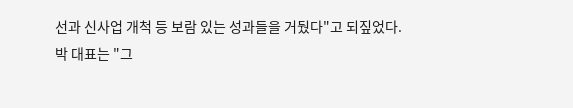선과 신사업 개척 등 보람 있는 성과들을 거뒀다"고 되짚었다.
박 대표는 "그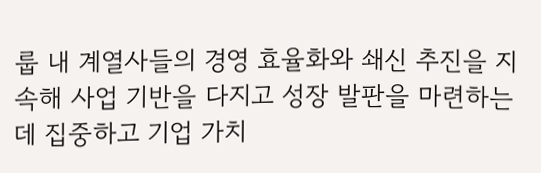룹 내 계열사들의 경영 효율화와 쇄신 추진을 지속해 사업 기반을 다지고 성장 발판을 마련하는 데 집중하고 기업 가치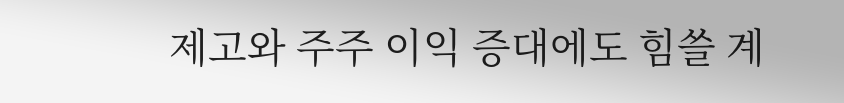제고와 주주 이익 증대에도 힘쓸 계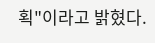획"이라고 밝혔다.